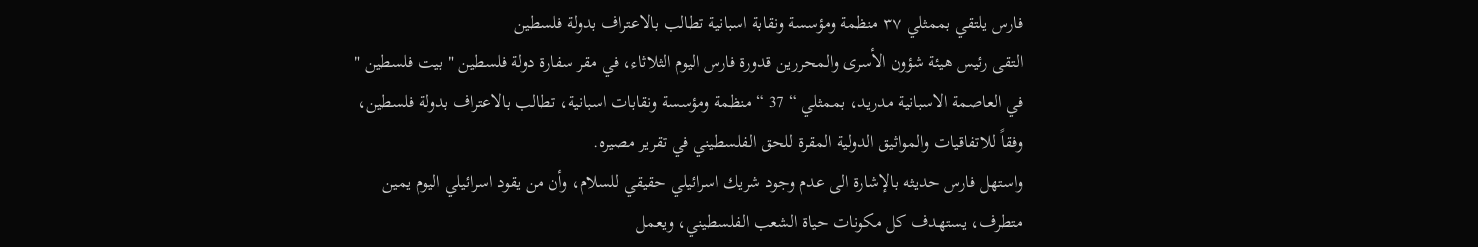فارس يلتقي بممثلي ٣٧ منظمة ومؤسسة ونقابة اسبانية تطالب بالاعتراف بدولة فلسطين
التقى رئيس هيئة شؤون الأسرى والمحررين قدورة فارس اليوم الثلاثاء، في مقر سفارة دولة فلسطين " بيت فلسطين " في العاصمة الاسبانية مدريد، بممثلي “ 37 “ منظمة ومؤسسة ونقابات اسبانية، تطالب بالاعتراف بدولة فلسطين، وفقاً للاتفاقيات والمواثيق الدولية المقرة للحق الفلسطيني في تقرير مصيره.
واستهل فارس حديثه بالإشارة الى عدم وجود شريك اسرائيلي حقيقي للسلام، وأن من يقود اسرائيلي اليوم يمين متطرف، يستهدف كل مكونات حياة الشعب الفلسطيني، ويعمل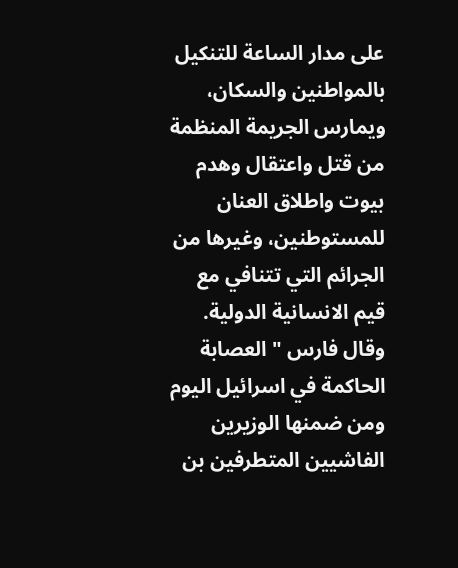على مدار الساعة للتنكيل بالمواطنين والسكان، ويمارس الجريمة المنظمة من قتل واعتقال وهدم بيوت واطلاق العنان للمستوطنين، وغيرها من الجرائم التي تتنافي مع قيم الانسانية الدولية.
وقال فارس " العصابة الحاكمة في اسرائيل اليوم ومن ضمنها الوزيرين الفاشيين المتطرفين بن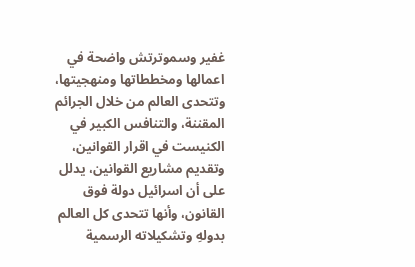غفير وسموترتش واضحة في اعمالها ومخططاتها ومنهجيتها، وتتحدى العالم من خلال الجرائم المقننة، والتنافس الكبير في الكنيست في اقرار القوانين، وتقديم مشاريع القوانين، يدلل على أن اسرائيل دولة فوق القانون، وأنها تتحدى كل العالم بدولهِ وتشكيلاته الرسمية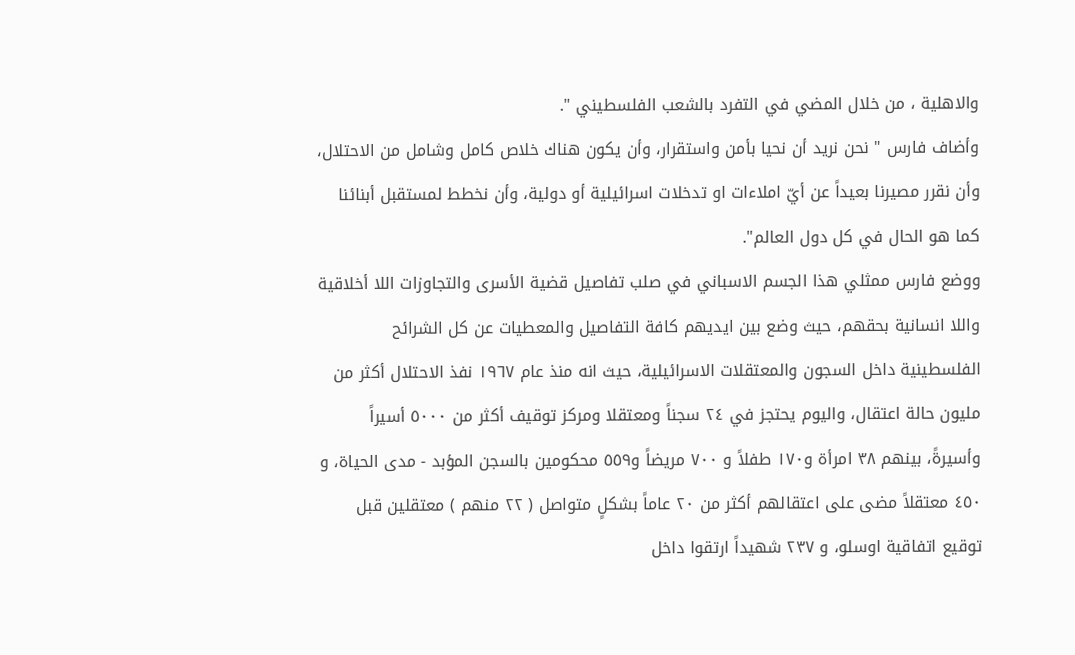والاهلية ، من خلال المضي في التفرد بالشعب الفلسطيني ".
وأضاف فارس " نحن نريد أن نحيا بأمن واستقرار، وأن يكون هناك خلاص كامل وشامل من الاحتلال، وأن نقرر مصيرنا بعيداً عن أيّ املاءات او تدخلات اسرائيلية أو دولية، وأن نخطط لمستقبل أبنائنا كما هو الحال في كل دول العالم".
ووضع فارس ممثلي هذا الجسم الاسباني في صلب تفاصيل قضية الأسرى والتجاوزات اللا أخلاقية واللا انسانية بحقهم، حيث وضع بين ايديهم كافة التفاصيل والمعطيات عن كل الشرائح الفلسطينية داخل السجون والمعتقلات الاسرائيلية، حيث انه منذ عام ١٩٦٧ نفذ الاحتلال أكثر من مليون حالة اعتقال، واليوم يحتجز في ٢٤ سجناً ومعتقلا ومركز توقيف أكثر من ٥٠٠٠ أسيراً وأسيرةً، بينهم ٣٨ امرأة و١٧٠ طفلاً و ٧٠٠ مريضاً و٥٥٩ محكومين بالسجن المؤبد - مدى الحياة، و ٤٥٠ معتقلاً مضى على اعتقالهم أكثر من ٢٠ عاماً بشكلٍ متواصل ( ٢٢ منهم ) معتقلين قبل توقيع اتفاقية اوسلو، و ٢٣٧ شهيداً ارتقوا داخل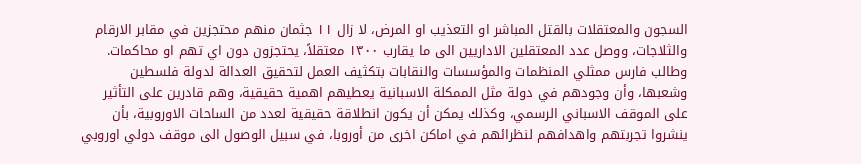السجون والمعتقلات بالقتل المباشر او التعذيب او المرض، لا زال ١١ جثمان منهم محتجزين في مقابر الارقام والثلاجات، ووصل عدد المعتقلين الاداريين الى ما يقارب ١٣٠٠ معتقلاً، يحتجزون دون اي تهم او محاكمات.
وطالب فارس ممثلي المنظمات والمؤسسات والنقابات بتكثيف العمل لتحقيق العدالة لدولة فلسطين وشعبها، وأن وجودهم في دولة مثل الممكلة الاسبانية يعطيهم اهمية حقيقية، وهم قادرين على التأثير على الموقف الاسباني الرسمي، وكذلك يمكن أن يكون انطلاقة حقيقية لعدد من الساحات الاوروبية، بأن ينشروا تجربتهم واهدافهم لنظرائهم في اماكن اخرى من أوروبا، في سبيل الوصول الى موقف دولي اوروبي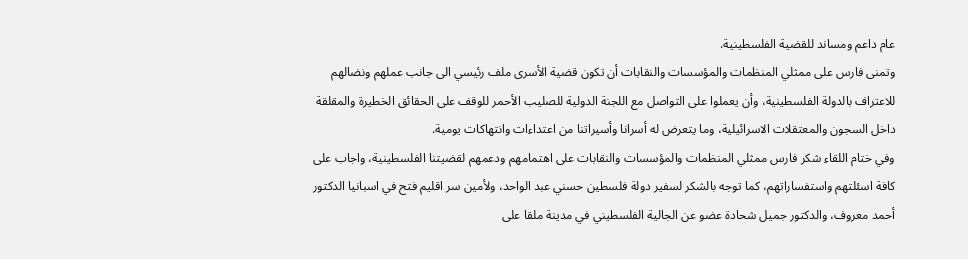عام داعم ومساند للقضية الفلسطينية.
وتمنى فارس على ممثلي المنظمات والمؤسسات والنقابات أن تكون قضية الأسرى ملف رئيسي الى جانب عملهم ونضالهم للاعتراف بالدولة الفلسطينية، وأن يعملوا على التواصل مع اللجنة الدولية للصليب الأحمر للوقف على الحقائق الخطيرة والمقلقة داخل السجون والمعتقلات الاسرائيلية، وما يتعرض له أسرانا وأسيراتنا من اعتداءات وانتهاكات يومية.
وفي ختام اللقاء شكر فارس ممثلي المنظمات والمؤسسات والنقابات على اهتمامهم ودعمهم لقضيتنا الفلسطينية، واجاب على كافة اسئلتهم واستفساراتهم، كما توجه بالشكر لسفير دولة فلسطين حسني عبد الواحد، ولأمين سر اقليم فتح في اسبانيا الدكتور أحمد معروف، والدكتور جميل شحادة عضو عن الجالية الفلسطيني في مدينة ملقا على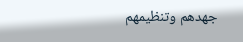جهدهم وتنظيمهم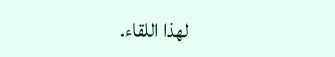لهذا اللقاء.